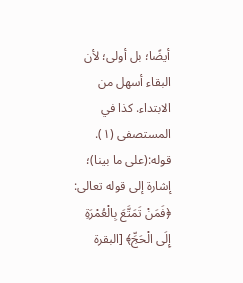أيضًا؛ بل أولى؛ لأن البقاء أسهل من الابتداء. كذا في المستصفى (١).
قوله:(على ما بينا)؛ إشارة إلى قوله تعالى: ﴿فَمَنْ تَمَتَّعَ بِالْعُمْرَةِ إِلَى الْحَجِّ﴾ [البقرة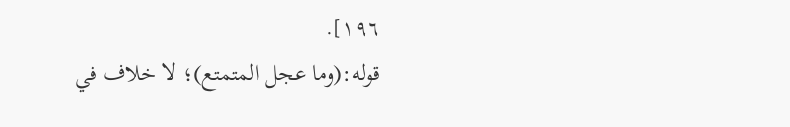١٩٦].
قوله:(وما عجل المتمتع)؛ لا خلاف في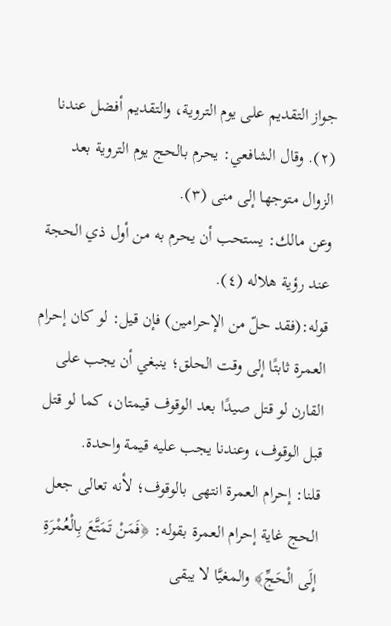جواز التقديم على يوم التروية، والتقديم أفضل عندنا (٢). وقال الشافعي: يحرم بالحج يوم التروية بعد الزوال متوجها إلى منى (٣).
وعن مالك: يستحب أن يحرم به من أول ذي الحجة عند رؤية هلاله (٤).
قوله:(فقد حلّ من الإحرامين) فإن قيل: لو كان إحرام العمرة ثابتًا إلى وقت الحلق؛ ينبغي أن يجب على القارن لو قتل صيدًا بعد الوقوف قيمتان، كما لو قتل قبل الوقوف، وعندنا يجب عليه قيمة واحدة.
قلنا: إحرام العمرة انتهى بالوقوف؛ لأنه تعالى جعل الحج غاية إحرام العمرة بقوله: ﴿فَمَنْ تَمَتَّعَ بِالْعُمْرَةِ إِلَى الْحَجِّ﴾ والمغيَّا لا يبقى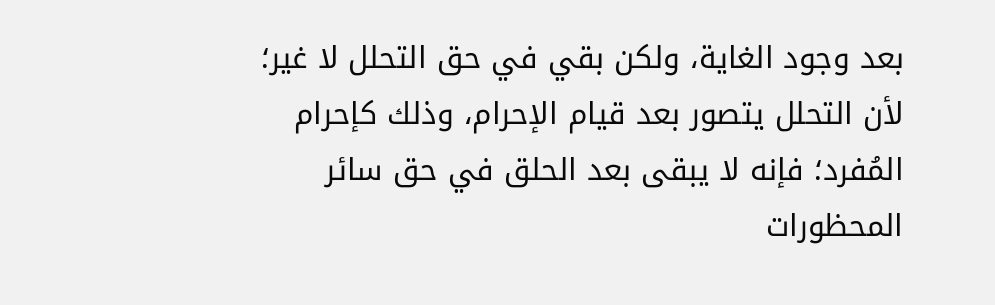بعد وجود الغاية، ولكن بقي في حق التحلل لا غير؛ لأن التحلل يتصور بعد قيام الإحرام، وذلك كإحرام المُفرد؛ فإنه لا يبقى بعد الحلق في حق سائر المحظورات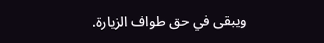ويبقى في حق طواف الزيارة.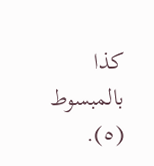كذا بالمبسوط (٥).